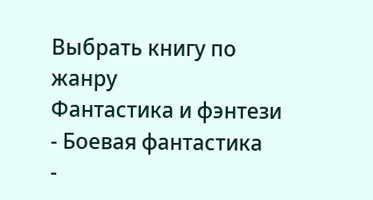Выбрать книгу по жанру
Фантастика и фэнтези
- Боевая фантастика
-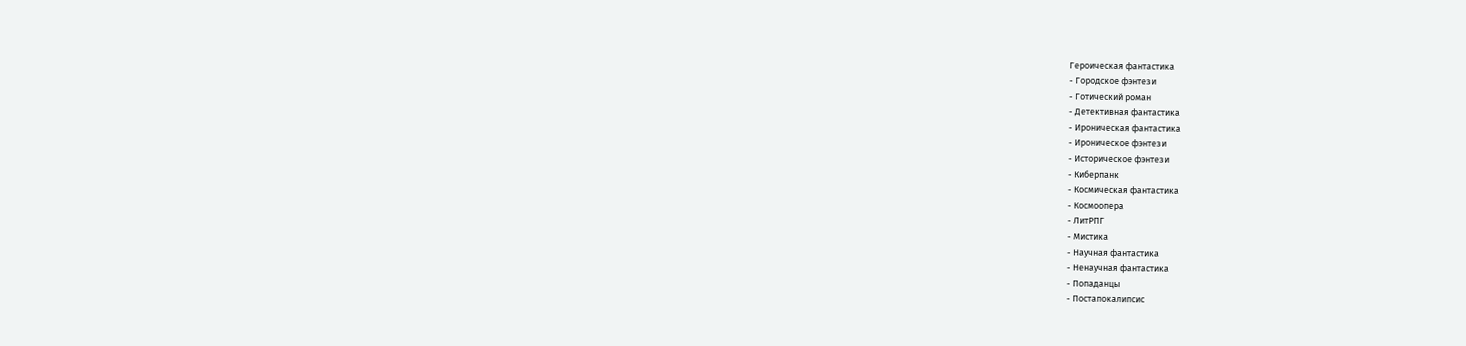Героическая фантастика
- Городское фэнтези
- Готический роман
- Детективная фантастика
- Ироническая фантастика
- Ироническое фэнтези
- Историческое фэнтези
- Киберпанк
- Космическая фантастика
- Космоопера
- ЛитРПГ
- Мистика
- Научная фантастика
- Ненаучная фантастика
- Попаданцы
- Постапокалипсис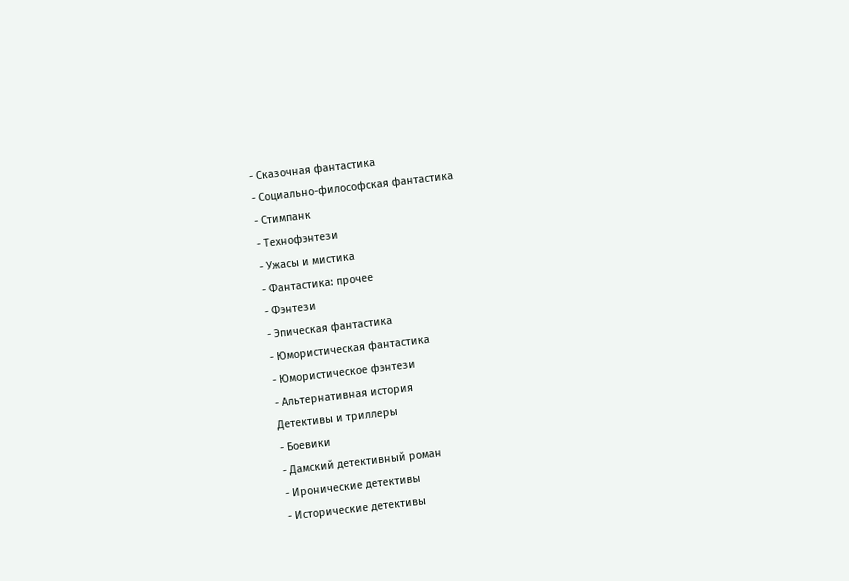- Сказочная фантастика
- Социально-философская фантастика
- Стимпанк
- Технофэнтези
- Ужасы и мистика
- Фантастика: прочее
- Фэнтези
- Эпическая фантастика
- Юмористическая фантастика
- Юмористическое фэнтези
- Альтернативная история
Детективы и триллеры
- Боевики
- Дамский детективный роман
- Иронические детективы
- Исторические детективы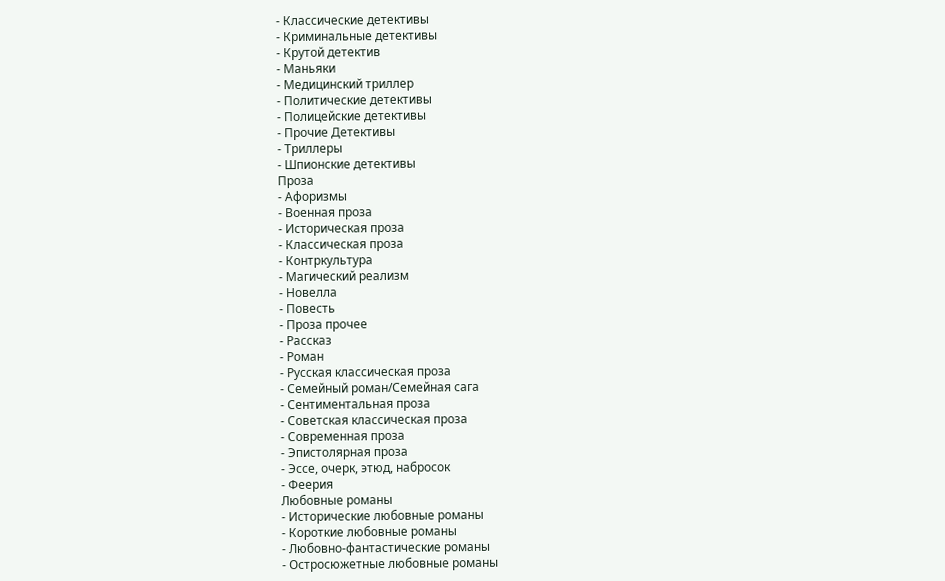- Классические детективы
- Криминальные детективы
- Крутой детектив
- Маньяки
- Медицинский триллер
- Политические детективы
- Полицейские детективы
- Прочие Детективы
- Триллеры
- Шпионские детективы
Проза
- Афоризмы
- Военная проза
- Историческая проза
- Классическая проза
- Контркультура
- Магический реализм
- Новелла
- Повесть
- Проза прочее
- Рассказ
- Роман
- Русская классическая проза
- Семейный роман/Семейная сага
- Сентиментальная проза
- Советская классическая проза
- Современная проза
- Эпистолярная проза
- Эссе, очерк, этюд, набросок
- Феерия
Любовные романы
- Исторические любовные романы
- Короткие любовные романы
- Любовно-фантастические романы
- Остросюжетные любовные романы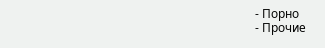- Порно
- Прочие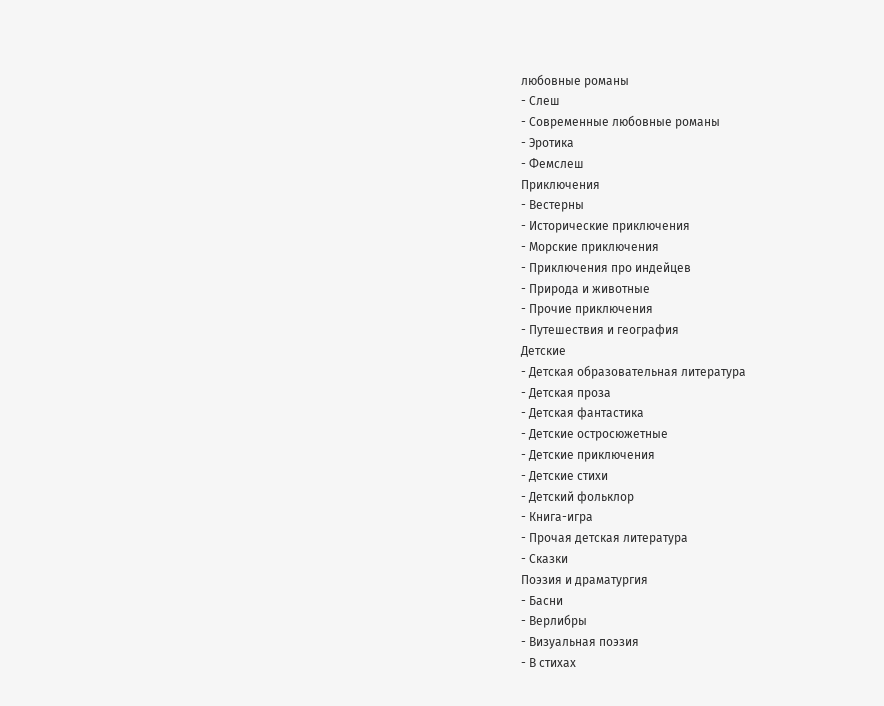любовные романы
- Слеш
- Современные любовные романы
- Эротика
- Фемслеш
Приключения
- Вестерны
- Исторические приключения
- Морские приключения
- Приключения про индейцев
- Природа и животные
- Прочие приключения
- Путешествия и география
Детские
- Детская образовательная литература
- Детская проза
- Детская фантастика
- Детские остросюжетные
- Детские приключения
- Детские стихи
- Детский фольклор
- Книга-игра
- Прочая детская литература
- Сказки
Поэзия и драматургия
- Басни
- Верлибры
- Визуальная поэзия
- В стихах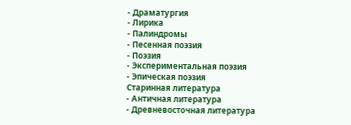- Драматургия
- Лирика
- Палиндромы
- Песенная поэзия
- Поэзия
- Экспериментальная поэзия
- Эпическая поэзия
Старинная литература
- Античная литература
- Древневосточная литература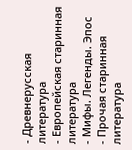- Древнерусская литература
- Европейская старинная литература
- Мифы. Легенды. Эпос
- Прочая старинная литература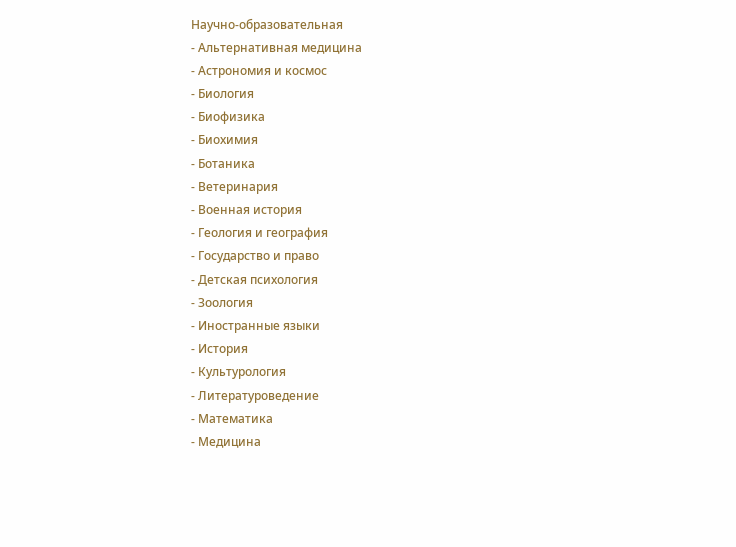Научно-образовательная
- Альтернативная медицина
- Астрономия и космос
- Биология
- Биофизика
- Биохимия
- Ботаника
- Ветеринария
- Военная история
- Геология и география
- Государство и право
- Детская психология
- Зоология
- Иностранные языки
- История
- Культурология
- Литературоведение
- Математика
- Медицина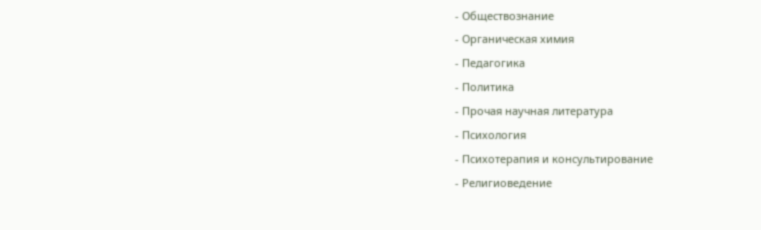- Обществознание
- Органическая химия
- Педагогика
- Политика
- Прочая научная литература
- Психология
- Психотерапия и консультирование
- Религиоведение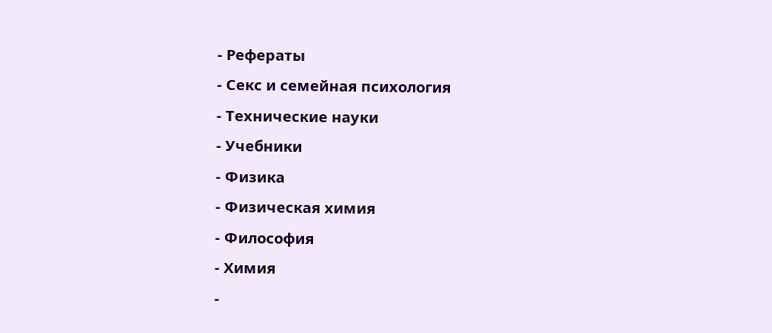- Рефераты
- Секс и семейная психология
- Технические науки
- Учебники
- Физика
- Физическая химия
- Философия
- Химия
-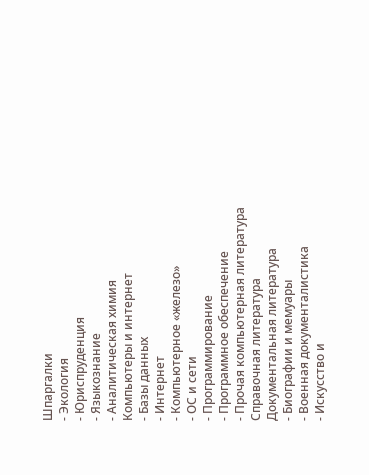Шпаргалки
- Экология
- Юриспруденция
- Языкознание
- Аналитическая химия
Компьютеры и интернет
- Базы данных
- Интернет
- Компьютерное «железо»
- ОС и сети
- Программирование
- Программное обеспечение
- Прочая компьютерная литература
Справочная литература
Документальная литература
- Биографии и мемуары
- Военная документалистика
- Искусство и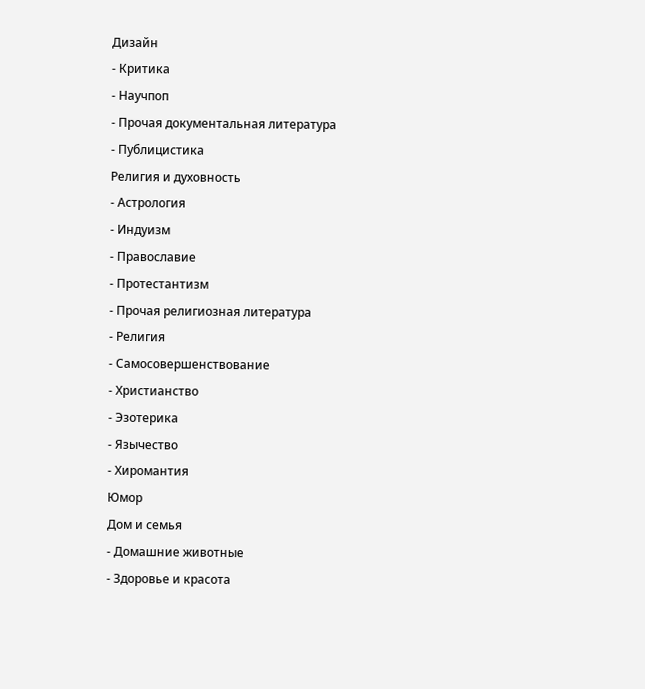Дизайн
- Критика
- Научпоп
- Прочая документальная литература
- Публицистика
Религия и духовность
- Астрология
- Индуизм
- Православие
- Протестантизм
- Прочая религиозная литература
- Религия
- Самосовершенствование
- Христианство
- Эзотерика
- Язычество
- Хиромантия
Юмор
Дом и семья
- Домашние животные
- Здоровье и красота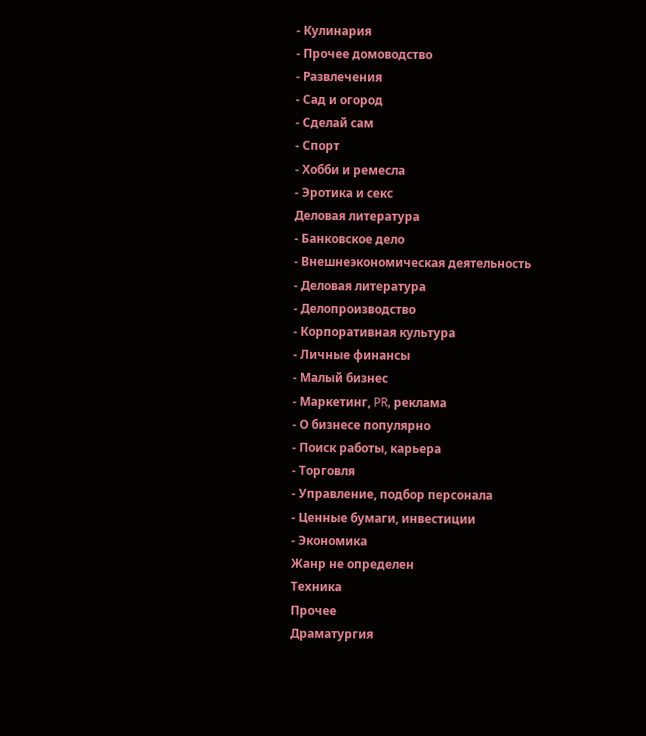- Кулинария
- Прочее домоводство
- Развлечения
- Сад и огород
- Сделай сам
- Спорт
- Хобби и ремесла
- Эротика и секс
Деловая литература
- Банковское дело
- Внешнеэкономическая деятельность
- Деловая литература
- Делопроизводство
- Корпоративная культура
- Личные финансы
- Малый бизнес
- Маркетинг, PR, реклама
- О бизнесе популярно
- Поиск работы, карьера
- Торговля
- Управление, подбор персонала
- Ценные бумаги, инвестиции
- Экономика
Жанр не определен
Техника
Прочее
Драматургия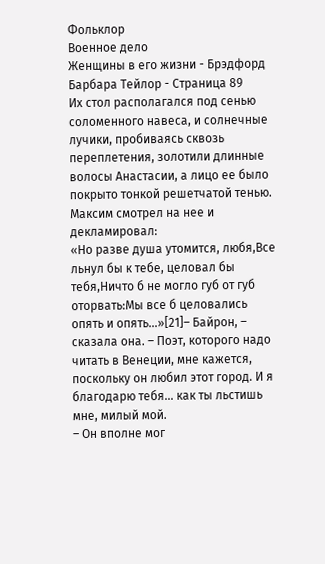Фольклор
Военное дело
Женщины в его жизни - Брэдфорд Барбара Тейлор - Страница 89
Их стол располагался под сенью соломенного навеса, и солнечные лучики, пробиваясь сквозь переплетения, золотили длинные волосы Анастасии, а лицо ее было покрыто тонкой решетчатой тенью. Максим смотрел на нее и декламировал:
«Но разве душа утомится, любя,Все льнул бы к тебе, целовал бы тебя,Ничто б не могло губ от губ оторвать:Мы все б целовались опять и опять…»[21]– Байрон, – сказала она. – Поэт, которого надо читать в Венеции, мне кажется, поскольку он любил этот город. И я благодарю тебя… как ты льстишь мне, милый мой.
– Он вполне мог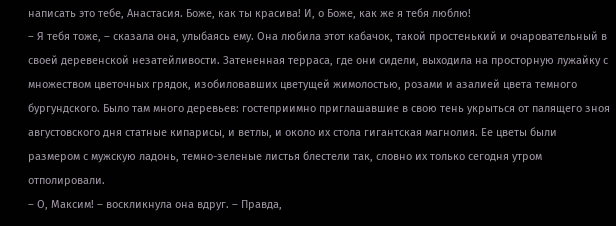написать это тебе, Анастасия. Боже, как ты красива! И, о Боже, как же я тебя люблю!
– Я тебя тоже, – сказала она, улыбаясь ему. Она любила этот кабачок, такой простенький и очаровательный в своей деревенской незатейливости. Затененная терраса, где они сидели, выходила на просторную лужайку с множеством цветочных грядок, изобиловавших цветущей жимолостью, розами и азалией цвета темного бургундского. Было там много деревьев: гостеприимно приглашавшие в свою тень укрыться от палящего зноя августовского дня статные кипарисы, и ветлы, и около их стола гигантская магнолия. Ее цветы были размером с мужскую ладонь, темно-зеленые листья блестели так, словно их только сегодня утром отполировали.
– О, Максим! – воскликнула она вдруг. – Правда,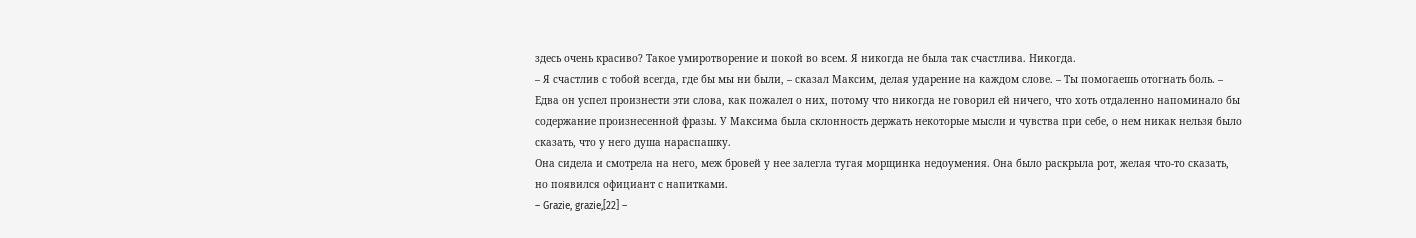здесь очень красиво? Такое умиротворение и покой во всем. Я никогда не была так счастлива. Никогда.
– Я счастлив с тобой всегда, где бы мы ни были, – сказал Максим, делая ударение на каждом слове. – Ты помогаешь отогнать боль. – Едва он успел произнести эти слова, как пожалел о них, потому что никогда не говорил ей ничего, что хоть отдаленно напоминало бы содержание произнесенной фразы. У Максима была склонность держать некоторые мысли и чувства при себе, о нем никак нельзя было сказать, что у него душа нараспашку.
Она сидела и смотрела на него, меж бровей у нее залегла тугая морщинка недоумения. Она было раскрыла рот, желая что-то сказать, но появился официант с напитками.
– Grazie, grazie,[22] –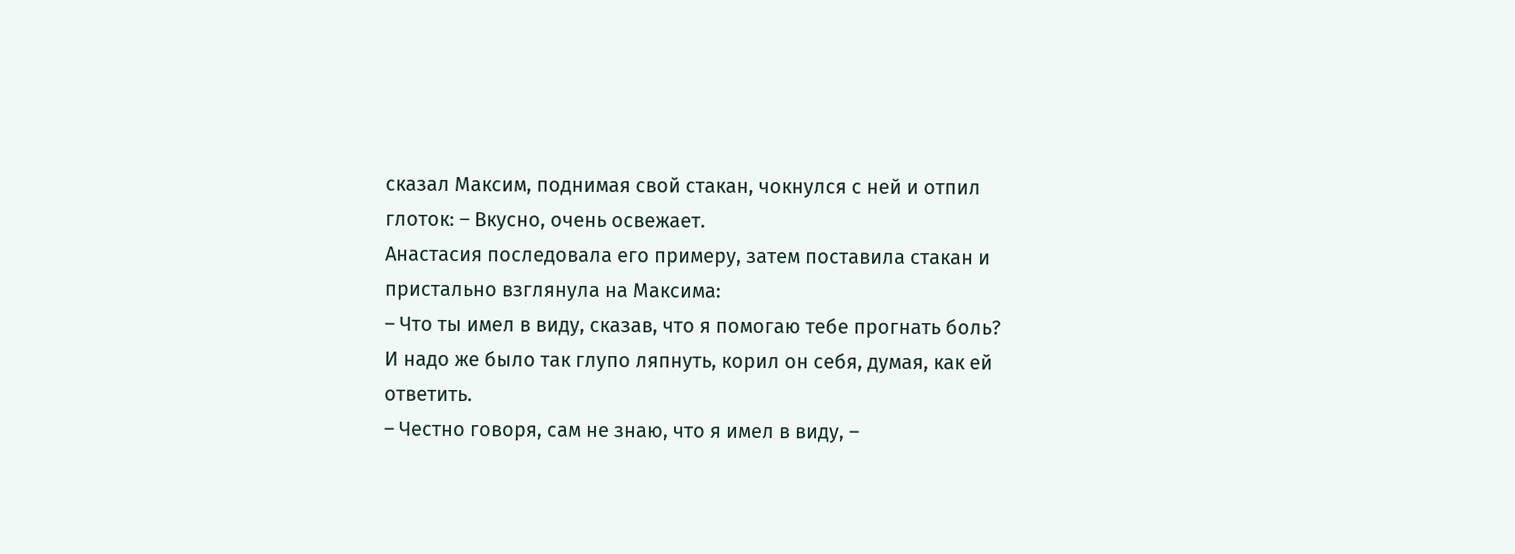сказал Максим, поднимая свой стакан, чокнулся с ней и отпил глоток: – Вкусно, очень освежает.
Анастасия последовала его примеру, затем поставила стакан и пристально взглянула на Максима:
– Что ты имел в виду, сказав, что я помогаю тебе прогнать боль?
И надо же было так глупо ляпнуть, корил он себя, думая, как ей ответить.
– Честно говоря, сам не знаю, что я имел в виду, –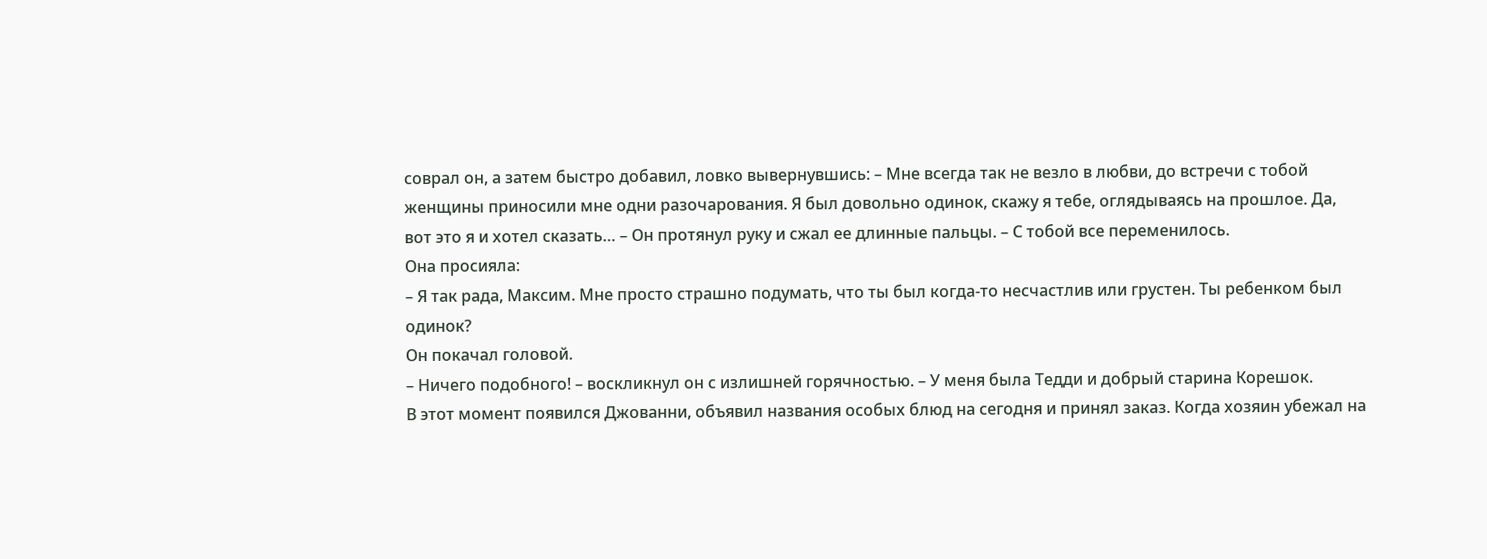соврал он, а затем быстро добавил, ловко вывернувшись: – Мне всегда так не везло в любви, до встречи с тобой женщины приносили мне одни разочарования. Я был довольно одинок, скажу я тебе, оглядываясь на прошлое. Да, вот это я и хотел сказать… – Он протянул руку и сжал ее длинные пальцы. – С тобой все переменилось.
Она просияла:
– Я так рада, Максим. Мне просто страшно подумать, что ты был когда-то несчастлив или грустен. Ты ребенком был одинок?
Он покачал головой.
– Ничего подобного! – воскликнул он с излишней горячностью. – У меня была Тедди и добрый старина Корешок.
В этот момент появился Джованни, объявил названия особых блюд на сегодня и принял заказ. Когда хозяин убежал на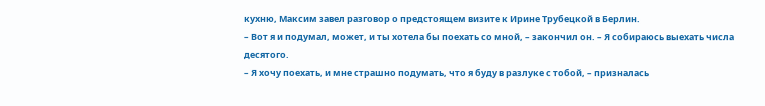кухню, Максим завел разговор о предстоящем визите к Ирине Трубецкой в Берлин.
– Вот я и подумал, может, и ты хотела бы поехать со мной, – закончил он. – Я собираюсь выехать числа десятого.
– Я хочу поехать, и мне страшно подумать, что я буду в разлуке с тобой, – призналась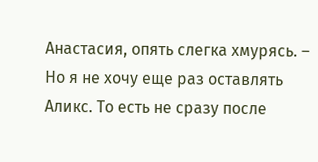Анастасия, опять слегка хмурясь. – Но я не хочу еще раз оставлять Аликс. То есть не сразу после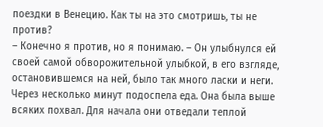поездки в Венецию. Как ты на это смотришь, ты не против?
– Конечно я против, но я понимаю. – Он улыбнулся ей своей самой обворожительной улыбкой, в его взгляде, остановившемся на ней, было так много ласки и неги.
Через несколько минут подоспела еда. Она была выше всяких похвал. Для начала они отведали теплой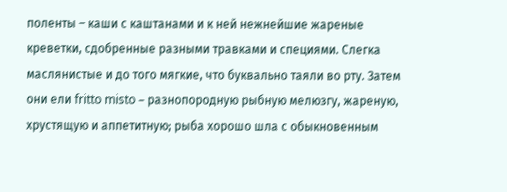поленты – каши с каштанами и к ней нежнейшие жареные креветки, сдобренные разными травками и специями. Слегка маслянистые и до того мягкие, что буквально таяли во рту. Затем они ели fritto misto – разнопородную рыбную мелюзгу, жареную, хрустящую и аппетитную; рыба хорошо шла с обыкновенным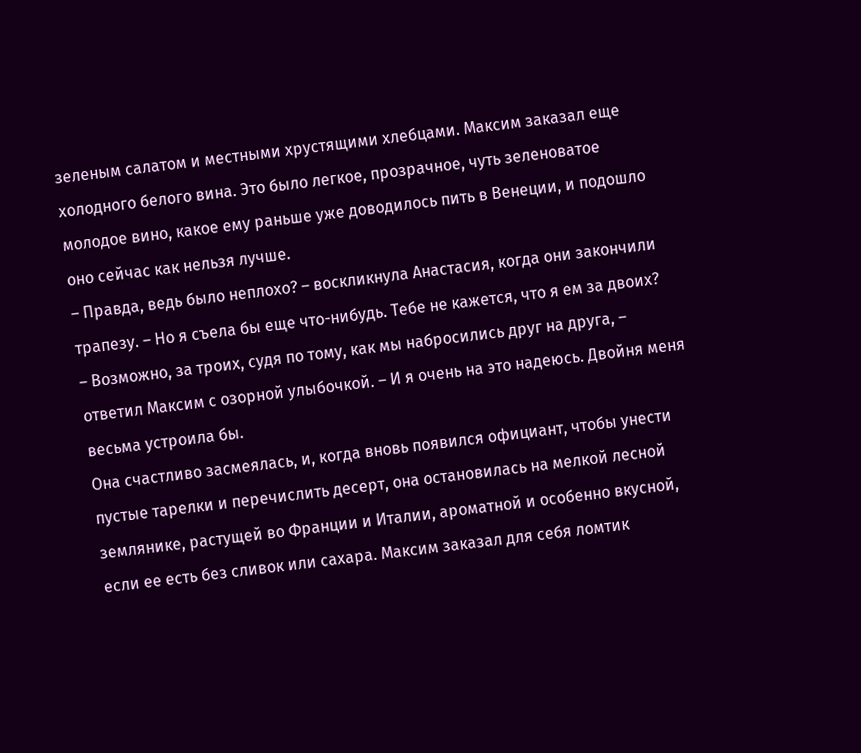зеленым салатом и местными хрустящими хлебцами. Максим заказал еще холодного белого вина. Это было легкое, прозрачное, чуть зеленоватое молодое вино, какое ему раньше уже доводилось пить в Венеции, и подошло оно сейчас как нельзя лучше.
– Правда, ведь было неплохо? – воскликнула Анастасия, когда они закончили трапезу. – Но я съела бы еще что-нибудь. Тебе не кажется, что я ем за двоих?
– Возможно, за троих, судя по тому, как мы набросились друг на друга, – ответил Максим с озорной улыбочкой. – И я очень на это надеюсь. Двойня меня весьма устроила бы.
Она счастливо засмеялась, и, когда вновь появился официант, чтобы унести пустые тарелки и перечислить десерт, она остановилась на мелкой лесной землянике, растущей во Франции и Италии, ароматной и особенно вкусной, если ее есть без сливок или сахара. Максим заказал для себя ломтик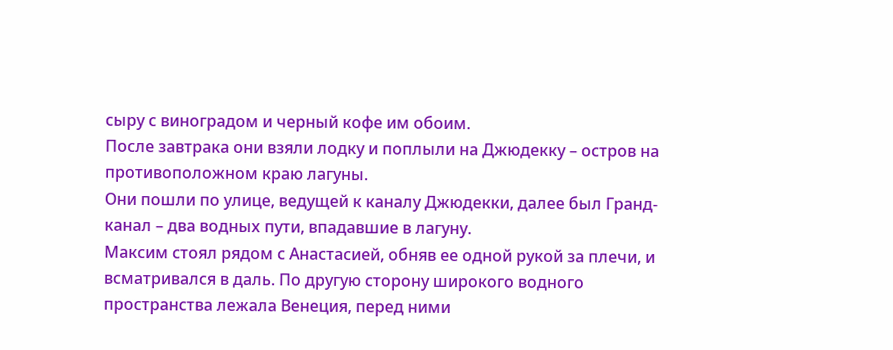сыру с виноградом и черный кофе им обоим.
После завтрака они взяли лодку и поплыли на Джюдекку – остров на противоположном краю лагуны.
Они пошли по улице, ведущей к каналу Джюдекки, далее был Гранд-канал – два водных пути, впадавшие в лагуну.
Максим стоял рядом с Анастасией, обняв ее одной рукой за плечи, и всматривался в даль. По другую сторону широкого водного пространства лежала Венеция, перед ними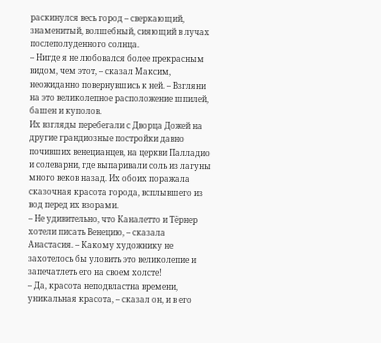раскинулся весь город – сверкающий, знаменитый, волшебный, сияющий в лучах послеполуденного солнца.
– Нигде я не любовался более прекрасным видом, чем этот, – сказал Максим, неожиданно повернувшись к ней. – Взгляни на это великолепное расположение шпилей, башен и куполов.
Их взгляды перебегали с Дворца Дожей на другие грандиозные постройки давно почивших венецианцев, на церкви Палладио и солеварни, где выпаривали соль из лагуны много веков назад. Их обоих поражала сказочная красота города, всплывшего из вод перед их взорами.
– Не удивительно, что Каналетто и Тёрнер хотели писать Венецию, – сказала Анастасия. – Какому художнику не захотелось бы уловить это великолепие и запечатлеть его на своем холсте!
– Да, красота неподвластна времени, уникальная красота, – сказал он, и в его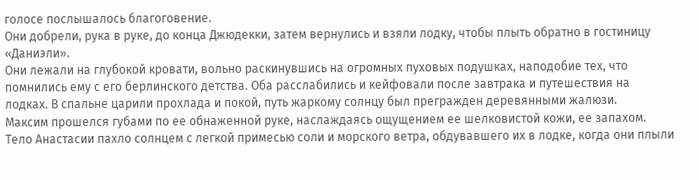голосе послышалось благоговение.
Они добрели, рука в руке, до конца Джюдекки, затем вернулись и взяли лодку, чтобы плыть обратно в гостиницу «Даниэли».
Они лежали на глубокой кровати, вольно раскинувшись на огромных пуховых подушках, наподобие тех, что помнились ему с его берлинского детства. Оба расслабились и кейфовали после завтрака и путешествия на лодках. В спальне царили прохлада и покой, путь жаркому солнцу был прегражден деревянными жалюзи.
Максим прошелся губами по ее обнаженной руке, наслаждаясь ощущением ее шелковистой кожи, ее запахом. Тело Анастасии пахло солнцем с легкой примесью соли и морского ветра, обдувавшего их в лодке, когда они плыли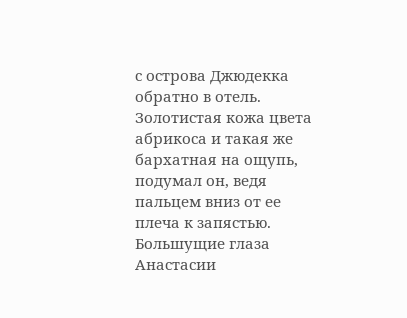с острова Джюдекка обратно в отель. Золотистая кожа цвета абрикоса и такая же бархатная на ощупь, подумал он, ведя пальцем вниз от ее плеча к запястью.
Большущие глаза Анастасии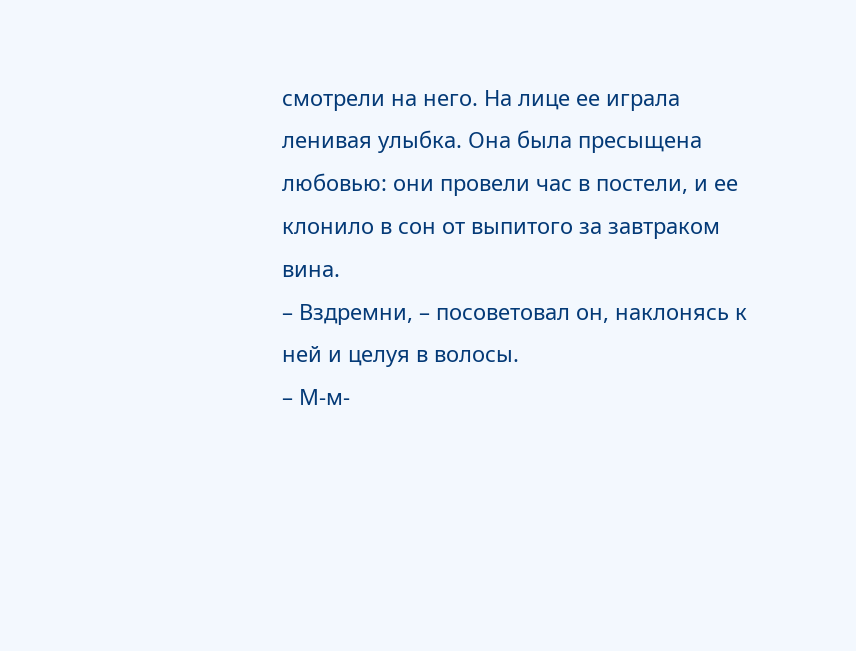смотрели на него. На лице ее играла ленивая улыбка. Она была пресыщена любовью: они провели час в постели, и ее клонило в сон от выпитого за завтраком вина.
– Вздремни, – посоветовал он, наклонясь к ней и целуя в волосы.
– М-м-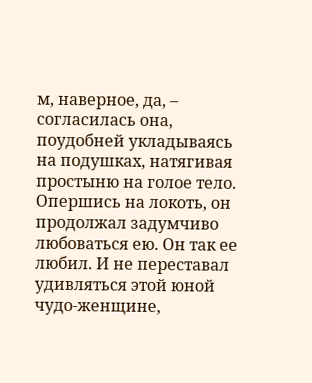м, наверное, да, – согласилась она, поудобней укладываясь на подушках, натягивая простыню на голое тело.
Опершись на локоть, он продолжал задумчиво любоваться ею. Он так ее любил. И не переставал удивляться этой юной чудо-женщине,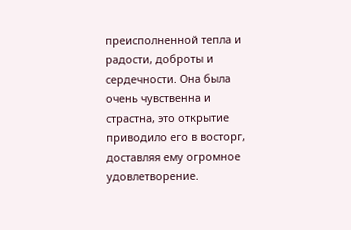преисполненной тепла и радости, доброты и сердечности. Она была очень чувственна и страстна, это открытие приводило его в восторг, доставляя ему огромное удовлетворение.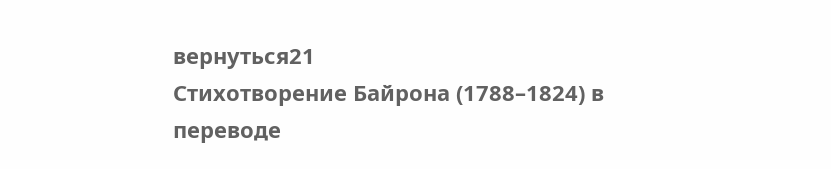вернуться21
Стихотворение Байрона (1788–1824) в переводе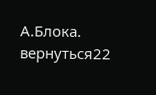А.Блока.
вернуться22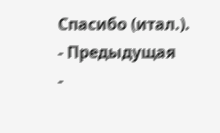Спасибо (итал.).
- Предыдущая
-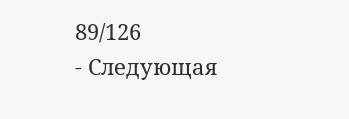89/126
- Следующая